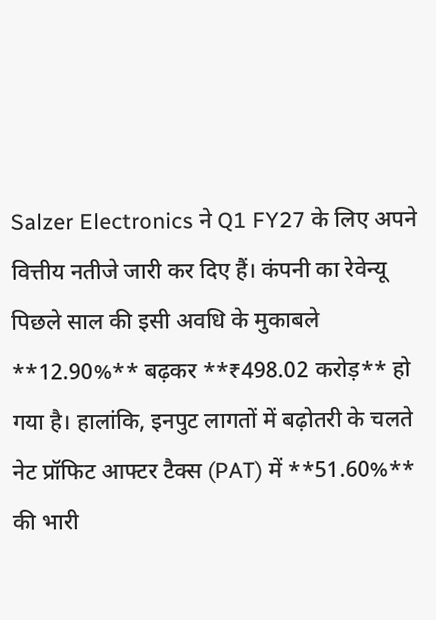Salzer Electronics ने Q1 FY27 के लिए अपने वित्तीय नतीजे जारी कर दिए हैं। कंपनी का रेवेन्यू पिछले साल की इसी अवधि के मुकाबले **12.90%** बढ़कर **₹498.02 करोड़** हो गया है। हालांकि, इनपुट लागतों में बढ़ोतरी के चलते नेट प्रॉफिट आफ्टर टैक्स (PAT) में **51.60%** की भारी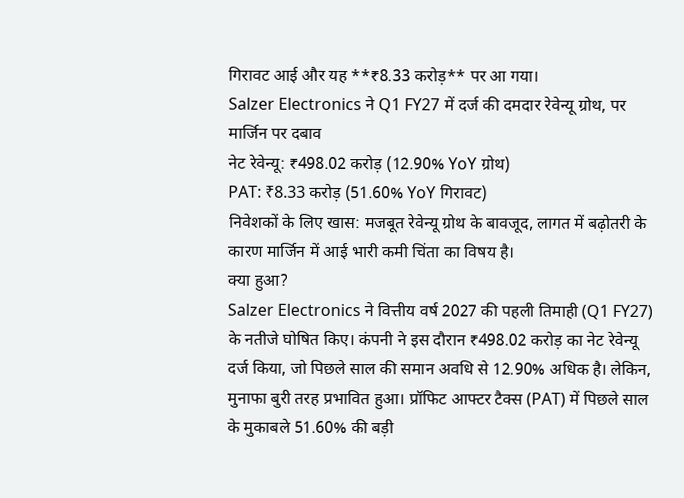गिरावट आई और यह **₹8.33 करोड़** पर आ गया।
Salzer Electronics ने Q1 FY27 में दर्ज की दमदार रेवेन्यू ग्रोथ, पर मार्जिन पर दबाव
नेट रेवेन्यू: ₹498.02 करोड़ (12.90% YoY ग्रोथ)
PAT: ₹8.33 करोड़ (51.60% YoY गिरावट)
निवेशकों के लिए खास: मजबूत रेवेन्यू ग्रोथ के बावजूद, लागत में बढ़ोतरी के कारण मार्जिन में आई भारी कमी चिंता का विषय है।
क्या हुआ?
Salzer Electronics ने वित्तीय वर्ष 2027 की पहली तिमाही (Q1 FY27) के नतीजे घोषित किए। कंपनी ने इस दौरान ₹498.02 करोड़ का नेट रेवेन्यू दर्ज किया, जो पिछले साल की समान अवधि से 12.90% अधिक है। लेकिन, मुनाफा बुरी तरह प्रभावित हुआ। प्रॉफिट आफ्टर टैक्स (PAT) में पिछले साल के मुकाबले 51.60% की बड़ी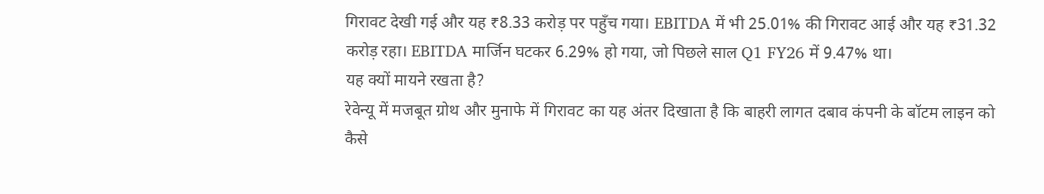गिरावट देखी गई और यह ₹8.33 करोड़ पर पहुँच गया। EBITDA में भी 25.01% की गिरावट आई और यह ₹31.32 करोड़ रहा। EBITDA मार्जिन घटकर 6.29% हो गया, जो पिछले साल Q1 FY26 में 9.47% था।
यह क्यों मायने रखता है?
रेवेन्यू में मजबूत ग्रोथ और मुनाफे में गिरावट का यह अंतर दिखाता है कि बाहरी लागत दबाव कंपनी के बॉटम लाइन को कैसे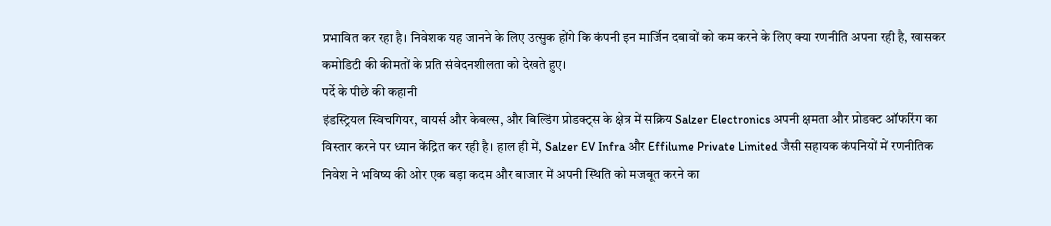प्रभावित कर रहा है। निवेशक यह जानने के लिए उत्सुक होंगे कि कंपनी इन मार्जिन दबावों को कम करने के लिए क्या रणनीति अपना रही है, खासकर कमोडिटी की कीमतों के प्रति संवेदनशीलता को देखते हुए।
पर्दे के पीछे की कहानी
इंडस्ट्रियल स्विचगियर, वायर्स और केबल्स, और बिल्डिंग प्रोडक्ट्स के क्षेत्र में सक्रिय Salzer Electronics अपनी क्षमता और प्रोडक्ट ऑफरिंग का विस्तार करने पर ध्यान केंद्रित कर रही है। हाल ही में, Salzer EV Infra और Effilume Private Limited जैसी सहायक कंपनियों में रणनीतिक निवेश ने भविष्य की ओर एक बड़ा कदम और बाजार में अपनी स्थिति को मजबूत करने का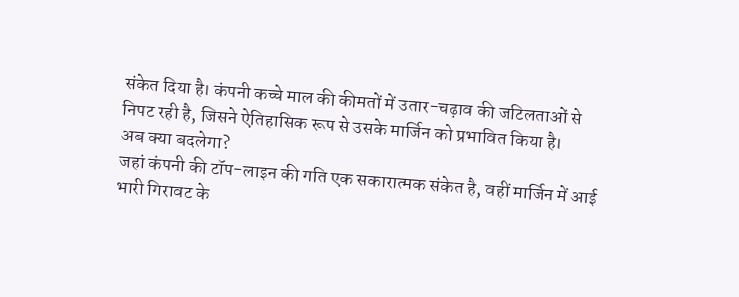संकेत दिया है। कंपनी कच्चे माल की कीमतों में उतार-चढ़ाव की जटिलताओं से निपट रही है, जिसने ऐतिहासिक रूप से उसके मार्जिन को प्रभावित किया है।
अब क्या बदलेगा?
जहां कंपनी की टॉप-लाइन की गति एक सकारात्मक संकेत है, वहीं मार्जिन में आई भारी गिरावट के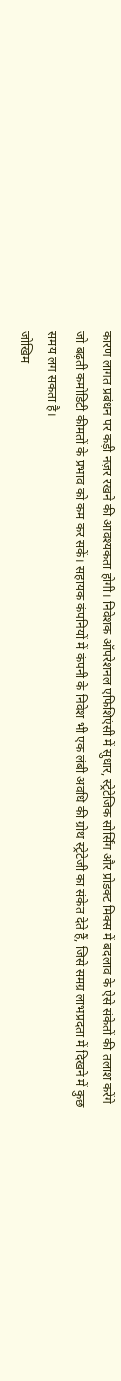कारण लागत प्रबंधन पर कड़ी नज़र रखने की आवश्यकता होगी। निवेशक ऑपरेशनल एफिशिएंसी में सुधार, स्ट्रेटेजिक सोर्सिंग और प्रोडक्ट मिक्स में बदलाव के ऐसे संकेतों की तलाश करेंगे जो बढ़ती कमोडिटी कीमतों के प्रभाव को कम कर सकें। सहायक कंपनियों में कंपनी के निवेश भी एक लंबी अवधि की ग्रोथ स्ट्रेटेजी का संकेत देते हैं, जिसे समग्र लाभप्रदता में दिखने में कुछ समय लग सकता है।
जोखिम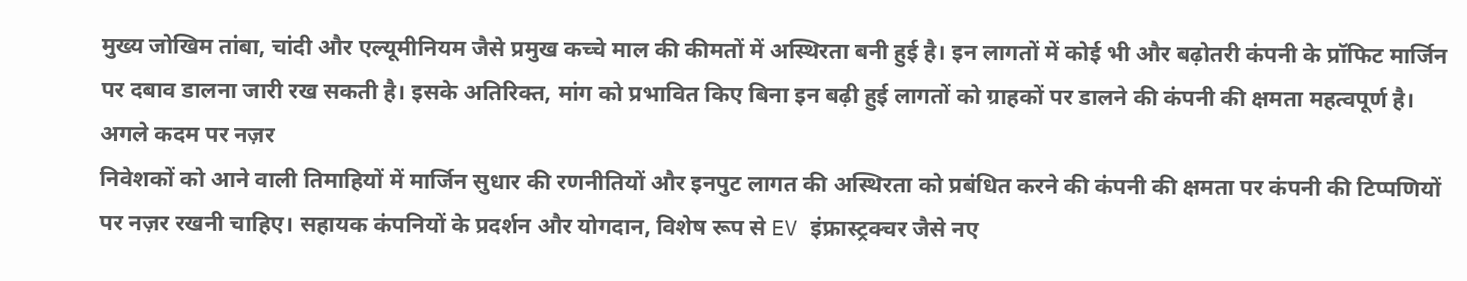मुख्य जोखिम तांबा, चांदी और एल्यूमीनियम जैसे प्रमुख कच्चे माल की कीमतों में अस्थिरता बनी हुई है। इन लागतों में कोई भी और बढ़ोतरी कंपनी के प्रॉफिट मार्जिन पर दबाव डालना जारी रख सकती है। इसके अतिरिक्त, मांग को प्रभावित किए बिना इन बढ़ी हुई लागतों को ग्राहकों पर डालने की कंपनी की क्षमता महत्वपूर्ण है।
अगले कदम पर नज़र
निवेशकों को आने वाली तिमाहियों में मार्जिन सुधार की रणनीतियों और इनपुट लागत की अस्थिरता को प्रबंधित करने की कंपनी की क्षमता पर कंपनी की टिप्पणियों पर नज़र रखनी चाहिए। सहायक कंपनियों के प्रदर्शन और योगदान, विशेष रूप से EV इंफ्रास्ट्रक्चर जैसे नए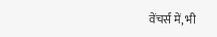वेंचर्स में, भी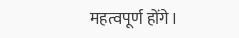महत्वपूर्ण होंगे।